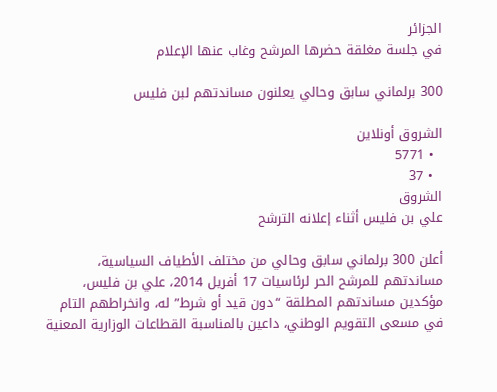الجزائر
في جلسة مغلقة حضرها المرشح وغاب عنها الإعلام

300 برلماني سابق وحالي يعلنون مساندتهم لبن فليس

الشروق أونلاين
  • 5771
  • 37
الشروق
علي بن فليس أثناء إعلانه الترشح

أعلن 300 برلماني سابق وحالي من مختلف الأطياف السياسية، مساندتهم للمرشح الحر لرئاسيات 17 أفريل 2014، علي بن فليس، مؤكدين مساندتهم المطلقة “دون قيد أو شرط” له، وانخراطهم التام في مسعى التقويم الوطني، داعين بالمناسبة القطاعات الوزارية المعنية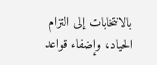بالانتخابات إلى التزام الحياد، وإضفاء قواعد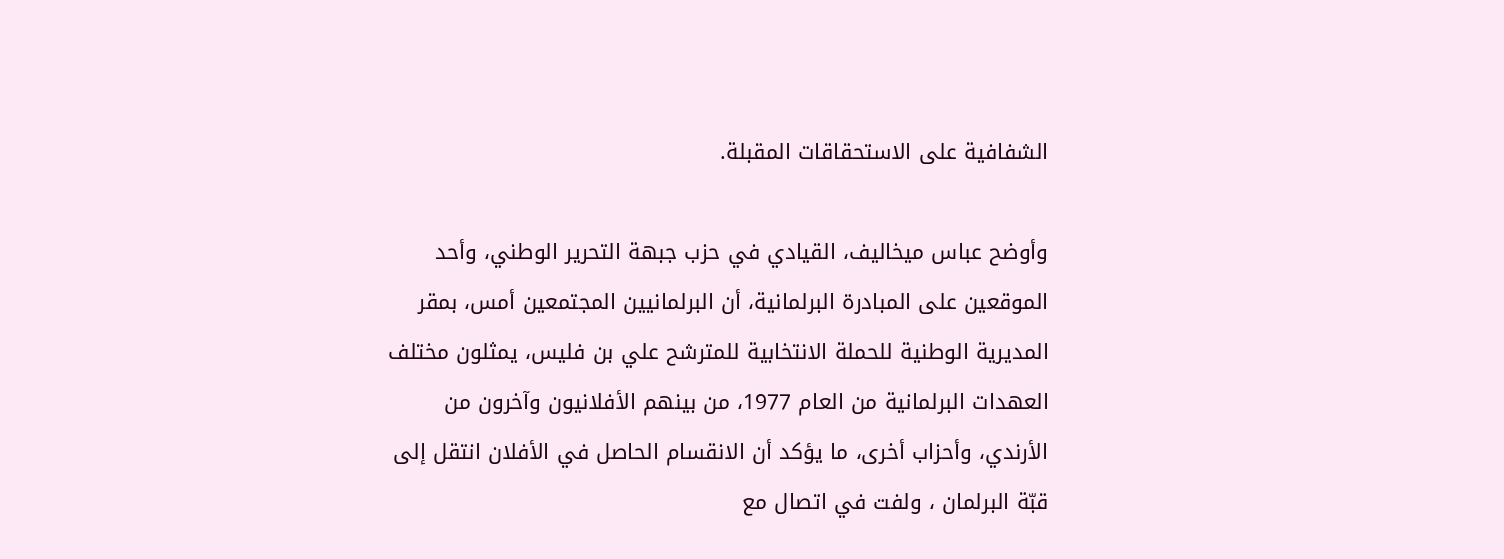الشفافية على الاستحقاقات المقبلة.

وأوضح عباس ميخاليف، القيادي في حزب جبهة التحرير الوطني، وأحد الموقعين على المبادرة البرلمانية، أن البرلمانيين المجتمعين أمس، بمقر المديرية الوطنية للحملة الانتخابية للمترشح علي بن فليس، يمثلون مختلف العهدات البرلمانية من العام 1977، من بينهم الأفلانيون وآخرون من الأرندي، وأحزاب أخرى، ما يؤكد أن الانقسام الحاصل في الأفلان انتقل إلى قبّة البرلمان ، ولفت في اتصال مع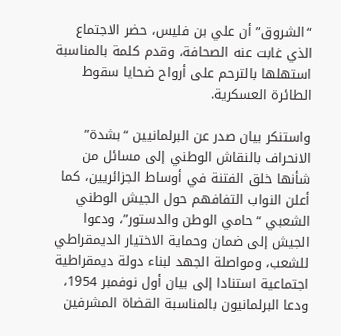“الشروق” أن علي بن فليس، حضر الاجتماع الذي غابت عنه الصحافة، وقدم كلمة بالمناسبة استهلها بالترحم على أرواح ضحايا سقوط الطائرة العسكرية.

واستنكر بيان صدر عن البرلمانيين “بشدة” الانحراف بالنقاش الوطني إلى مسائل من شأنها خلق الفتنة في أوساط الجزائريين، كما أعلن النواب التفافهم حول الجيش الوطني الشعبي “حامي الوطن والدستور”، ودعوا الجيش إلى ضمان وحماية الاختيار الديمقراطي للشعب، ومواصلة الجهد لبناء دولة ديمقراطية اجتماعية استنادا إلى بيان أول نوفمبر 1954، ودعا البرلمانيون بالمناسبة القضاة المشرفين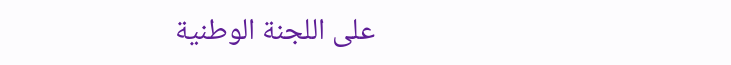على اللجنة الوطنية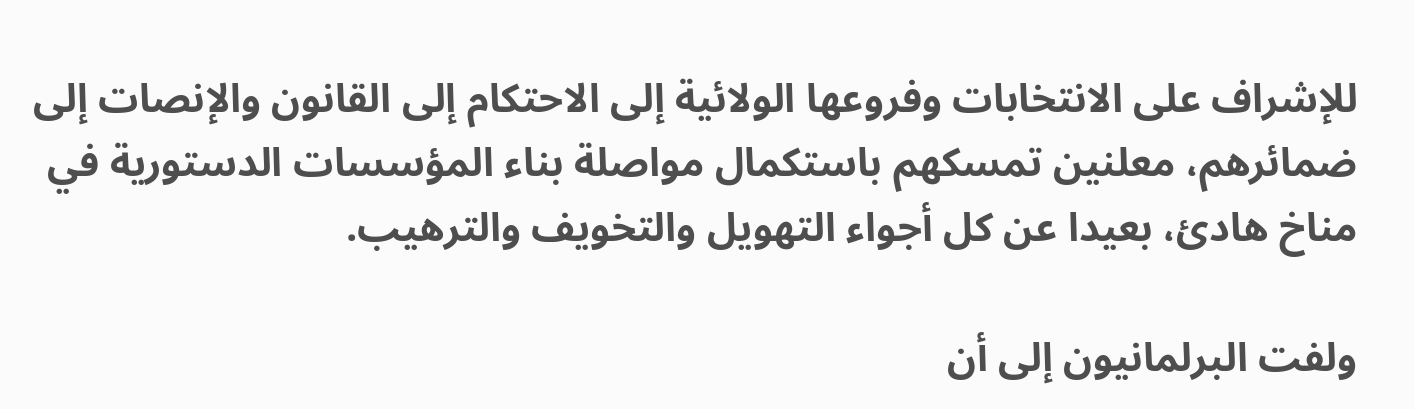للإشراف على الانتخابات وفروعها الولائية إلى الاحتكام إلى القانون والإنصات إلى ضمائرهم، معلنين تمسكهم باستكمال مواصلة بناء المؤسسات الدستورية في مناخ هادئ، بعيدا عن كل أجواء التهويل والتخويف والترهيب.

ولفت البرلمانيون إلى أن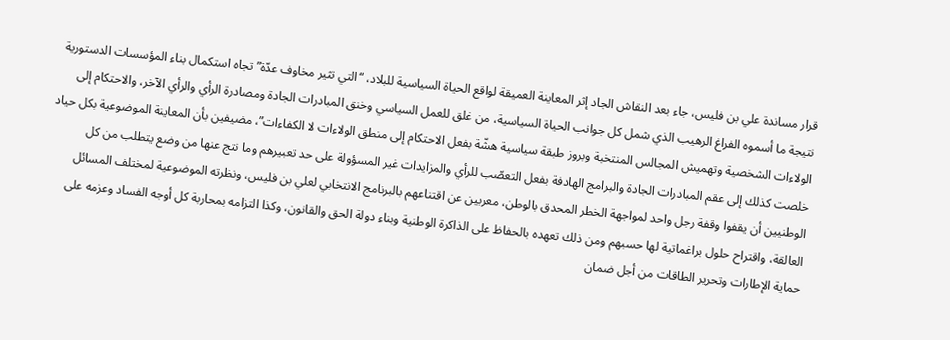قرار مساندة علي بن فليس، جاء بعد النقاش الجاد إثر المعاينة العميقة لواقع الحياة السياسية للبلاد، “التي تثير مخاوف عدّة” تجاه استكمال بناء المؤسسات الدستورية نتيجة ما أسموه الفراغ الرهيب الذي شمل كل جوانب الحياة السياسية، من غلق للعمل السياسي وخنق المبادرات الجادة ومصادرة الرأي والرأي الآخر، والاحتكام إلى الولاءات الشخصية وتهميش المجالس المنتخبة وبروز طبقة سياسية هشّة بفعل الاحتكام إلى منطق الولاءات لا الكفاءات”، مضيفين بأن المعاينة الموضوعية بكل حياد خلصت كذلك إلى عقم المبادرات الجادة والبرامج الهادفة بفعل التعصّب للرأي والمزايدات غير المسؤولة على حد تعبيرهم وما نتج عنها من وضع يتطلب من كل الوطنيين أن يقفوا وقفة رجل واحد لمواجهة الخطر المحدق بالوطن، معربين عن اقتناعهم بالبرنامج الانتخابي لعلي بن فليس، ونظرته الموضوعية لمختلف المسائل العالقة، واقتراح حلول براغماتية لها حسبهم ومن ذلك تعهده بالحفاظ على الذاكرة الوطنية وبناء دولة الحق والقانون، وكذا التزامه بمحاربة كل أوجه الفساد وعزمه على حماية الإطارات وتحرير الطاقات من أجل ضمان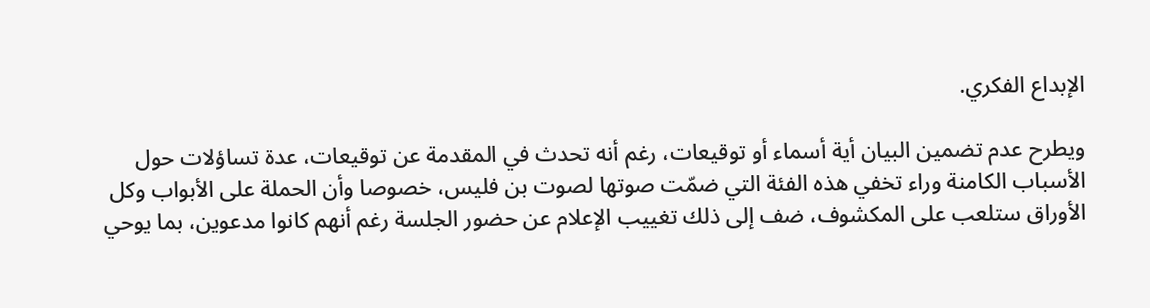الإبداع الفكري.

ويطرح عدم تضمين البيان أية أسماء أو توقيعات، رغم أنه تحدث في المقدمة عن توقيعات، عدة تساؤلات حول الأسباب الكامنة وراء تخفي هذه الفئة التي ضمّت صوتها لصوت بن فليس، خصوصا وأن الحملة على الأبواب وكل الأوراق ستلعب على المكشوف، ضف إلى ذلك تغييب الإعلام عن حضور الجلسة رغم أنهم كانوا مدعوين، بما يوحي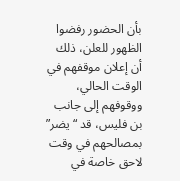بأن الحضور رفضوا الظهور للعلن، ذلك أن إعلان موقفهم في الوقت الحالي، ووقوفهم إلى جانب بن فليس، قد “يضر” بمصالحهم في وقت لاحق خاصة في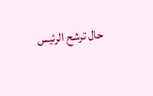حال ترشح الرئيس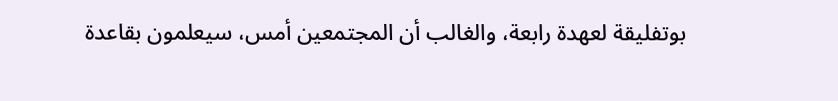بوتفليقة لعهدة رابعة، والغالب أن المجتمعين أمس، سيعلمون بقاعدة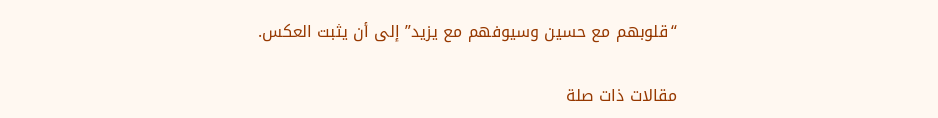“قلوبهم مع حسين وسيوفهم مع يزيد” إلى أن يثبت العكس.

مقالات ذات صلة